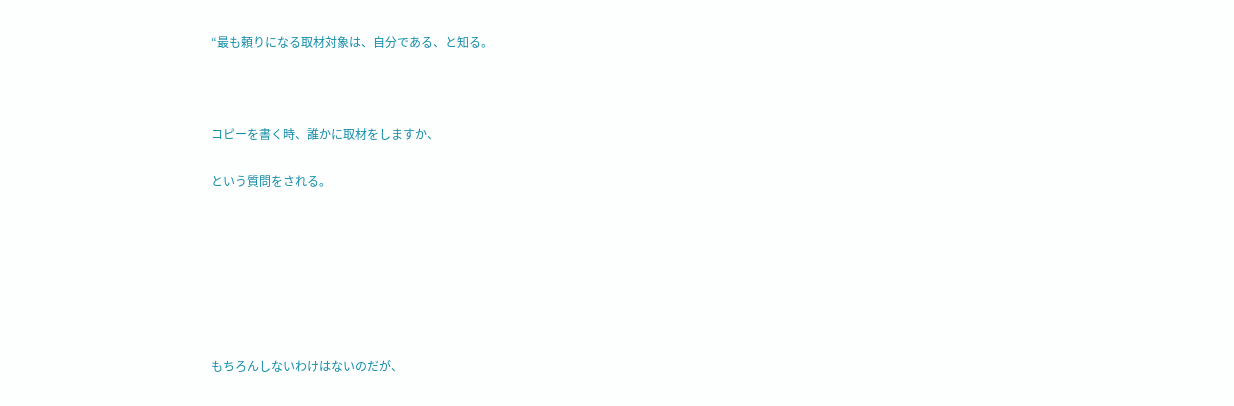“最も頼りになる取材対象は、自分である、と知る。



コピーを書く時、誰かに取材をしますか、

という質問をされる。







もちろんしないわけはないのだが、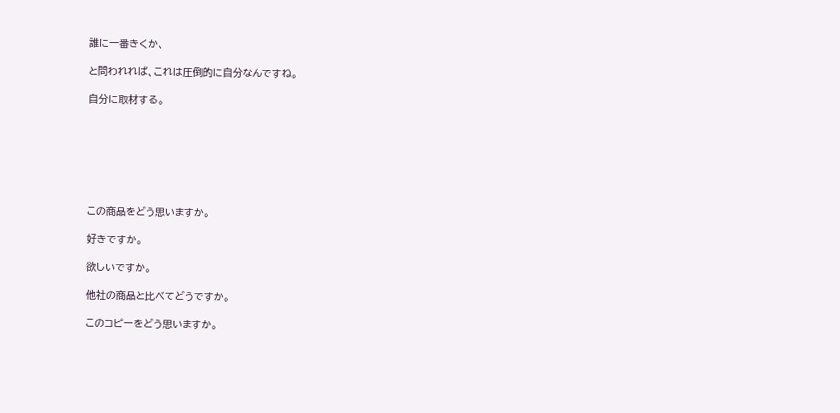誰に一番きくか、

と問われれば、これは圧倒的に自分なんですね。

自分に取材する。







この商品をどう思いますか。

好きですか。

欲しいですか。

他社の商品と比べてどうですか。

このコピーをどう思いますか。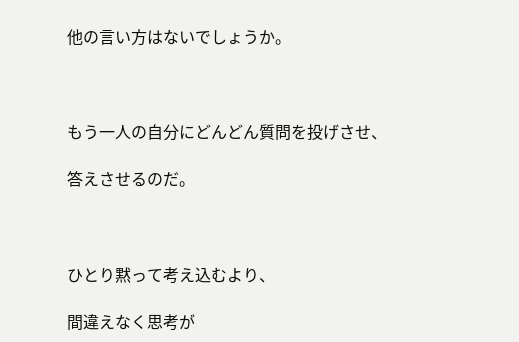他の言い方はないでしょうか。



もう一人の自分にどんどん質問を投げさせ、

答えさせるのだ。



ひとり黙って考え込むより、

間違えなく思考が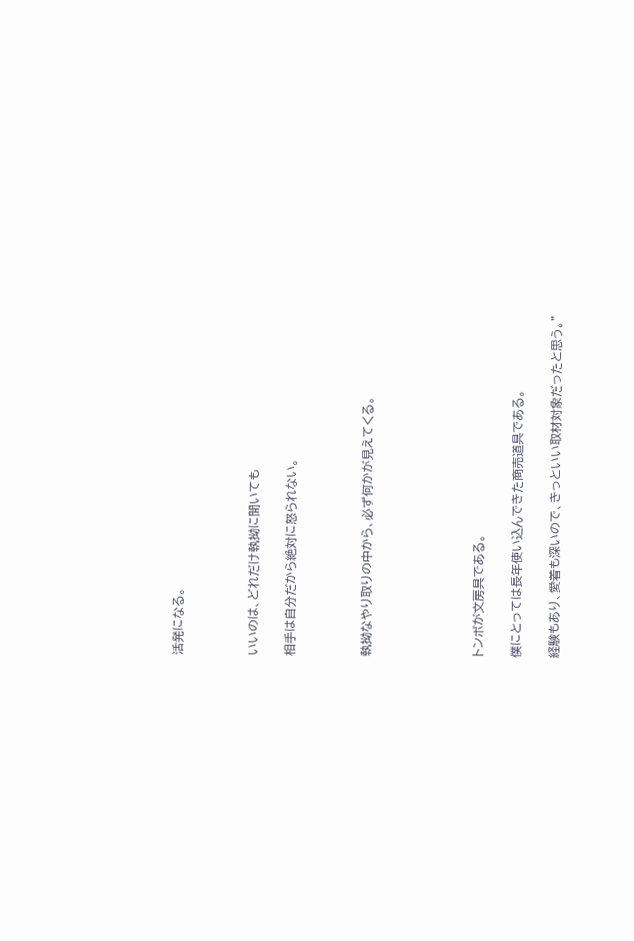活発になる。



いいのは、どれだけ執拗に聞いても

相手は自分だから絶対に怒られない。



執拗なやり取りの中から、必ず何かが見えてくる。





トンボが文房具である。

僕にとっては長年使い込んできた商売道具である。

経験もあり、愛着も深いので、きっといい取材対象だったと思う。”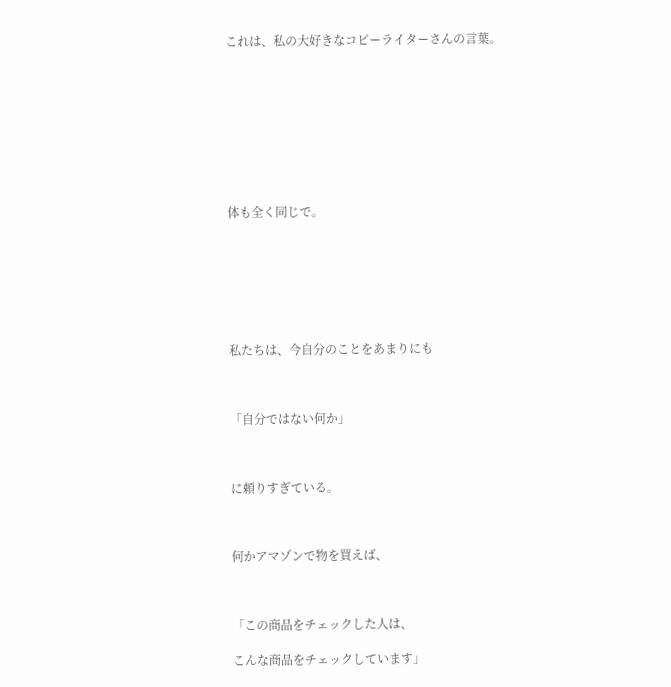これは、私の大好きなコピーライターさんの言葉。









体も全く同じで。







私たちは、今自分のことをあまりにも



「自分ではない何か」



に頼りすぎている。



何かアマゾンで物を買えば、



「この商品をチェックした人は、

こんな商品をチェックしています」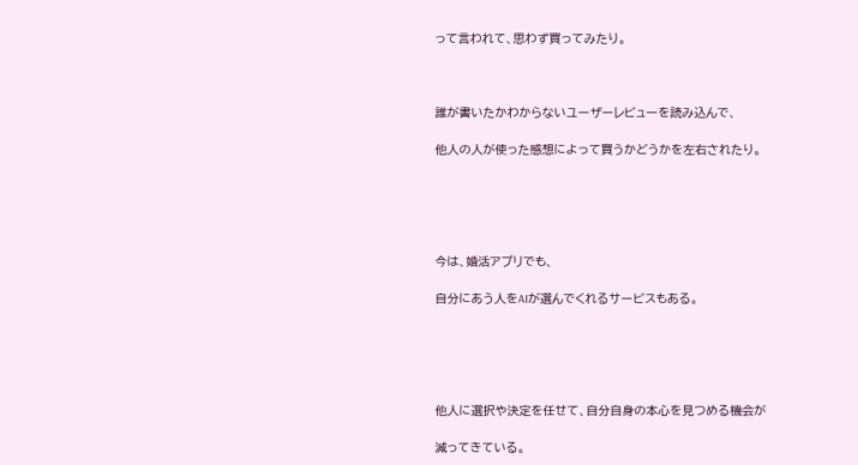って言われて、思わず買ってみたり。



誰が書いたかわからないユーザーレビューを読み込んで、

他人の人が使った感想によって買うかどうかを左右されたり。





今は、婚活アプリでも、

自分にあう人をAIが選んでくれるサービスもある。





他人に選択や決定を任せて、自分自身の本心を見つめる機会が

減ってきている。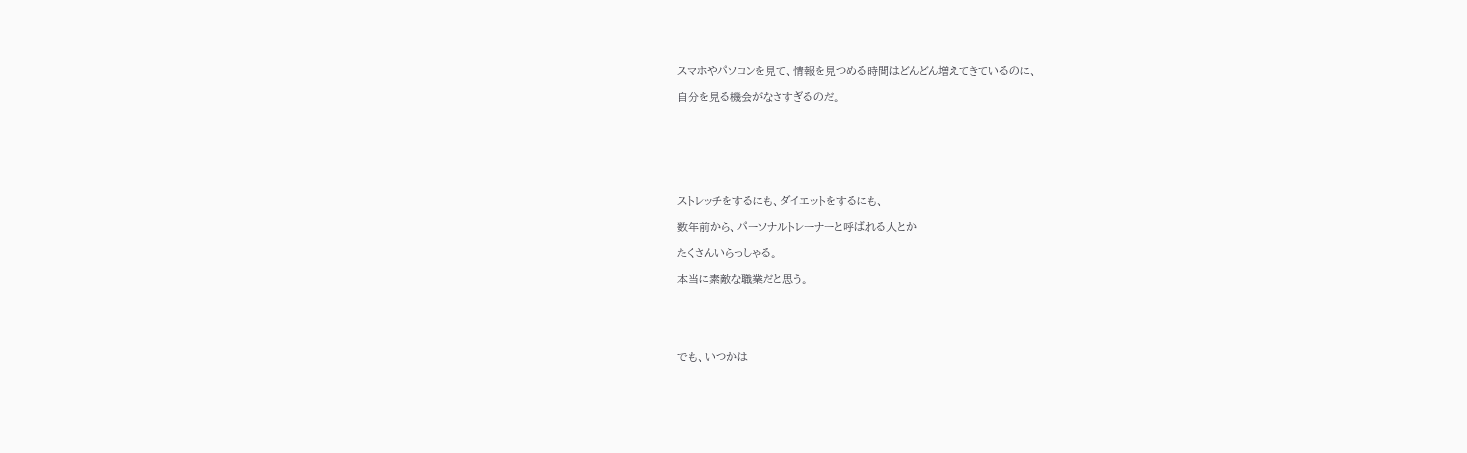スマホやパソコンを見て、情報を見つめる時間はどんどん増えてきているのに、

自分を見る機会がなさすぎるのだ。







ストレッチをするにも、ダイエットをするにも、

数年前から、パーソナルトレーナーと呼ばれる人とか

たくさんいらっしゃる。

本当に素敵な職業だと思う。





でも、いつかは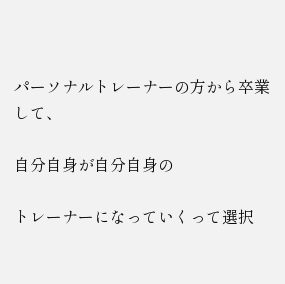パーソナルトレーナーの方から卒業して、

自分自身が自分自身の

トレーナーになっていくって選択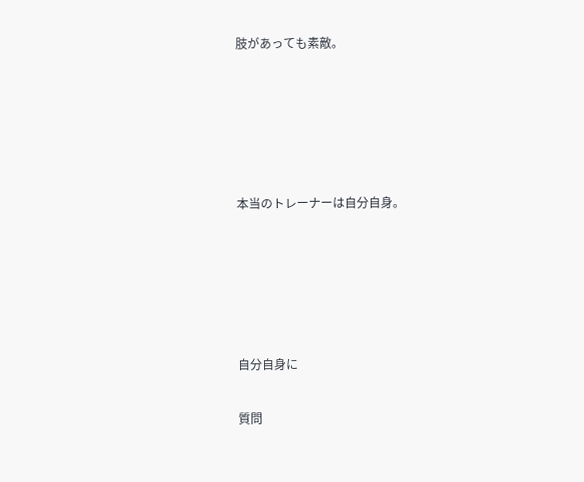肢があっても素敵。





本当のトレーナーは自分自身。





自分自身に

質問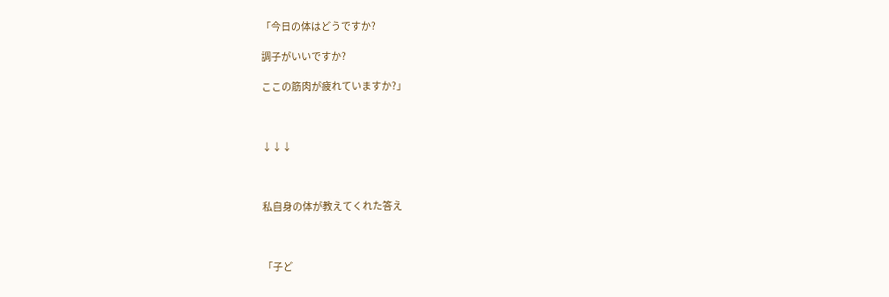「今日の体はどうですか?

調子がいいですか?

ここの筋肉が疲れていますか?」



↓↓↓



私自身の体が教えてくれた答え



「子ど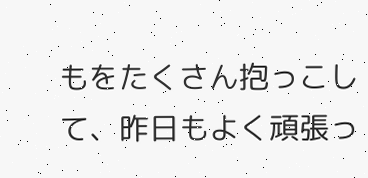もをたくさん抱っこして、昨日もよく頑張っ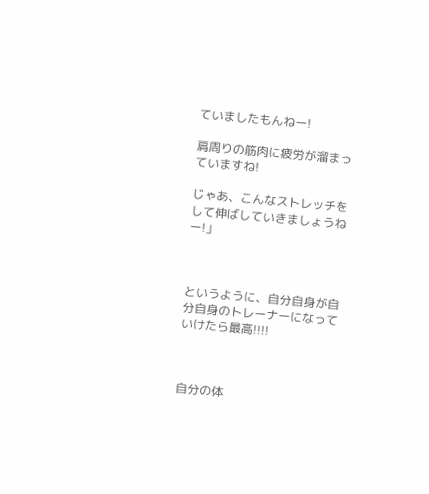ていましたもんねー!

肩周りの筋肉に疲労が溜まっていますね!

じゃあ、こんなストレッチをして伸ばしていきましょうねー!」



というように、自分自身が自分自身のトレーナーになっていけたら最高!!!!



自分の体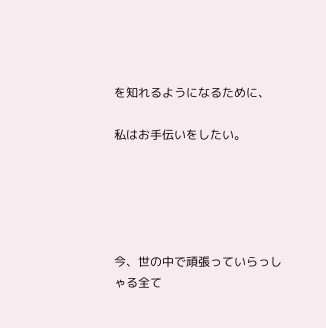を知れるようになるために、

私はお手伝いをしたい。





今、世の中で頑張っていらっしゃる全て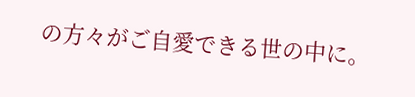の方々がご自愛できる世の中に。